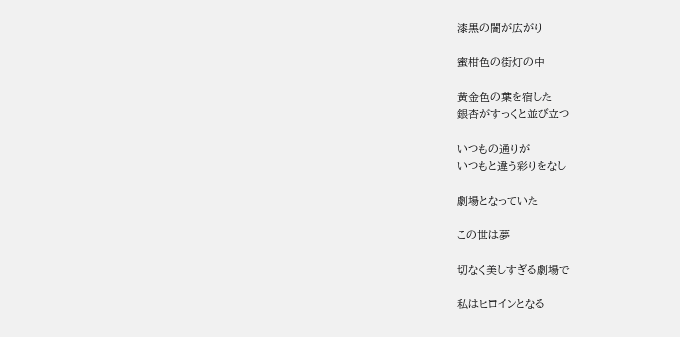漆黒の闇が広がり

蜜柑色の街灯の中

黄金色の葉を宿した
銀杏がすっくと並び立つ

いつもの通りが
いつもと違う彩りをなし

劇場となっていた

この世は夢

切なく美しすぎる劇場で

私はヒロインとなる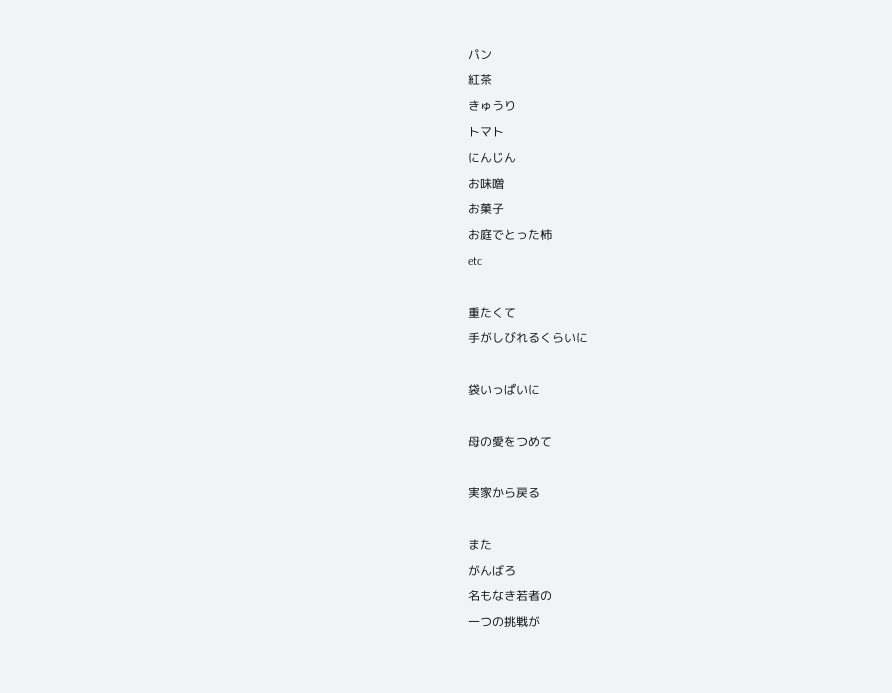パン
紅茶
きゅうり
トマト
にんじん
お味噌
お菓子
お庭でとった柿
etc

重たくて
手がしびれるくらいに

袋いっぱいに

母の愛をつめて

実家から戻る

また
がんばろ
名もなき若者の
一つの挑戦が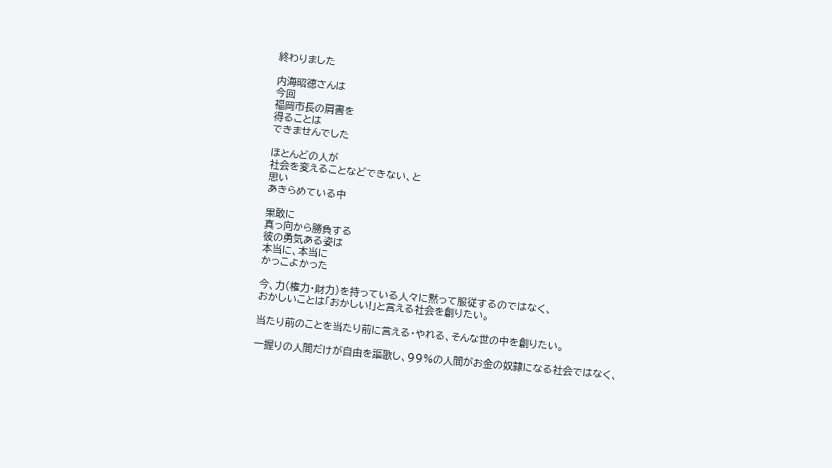終わりました

内海昭徳さんは
今回
福岡市長の肩書を
得ることは
できませんでした

ほとんどの人が
社会を変えることなどできない、と
思い
あきらめている中

果敢に
真っ向から勝負する
彼の勇気ある姿は
本当に、本当に
かっこよかった

今、力(権力・財力)を持っている人々に黙って服従するのではなく、
おかしいことは「おかしい!」と言える社会を創りたい。

当たり前のことを当たり前に言える・やれる、そんな世の中を創りたい。

一握りの人間だけが自由を謳歌し、99%の人間がお金の奴隷になる社会ではなく、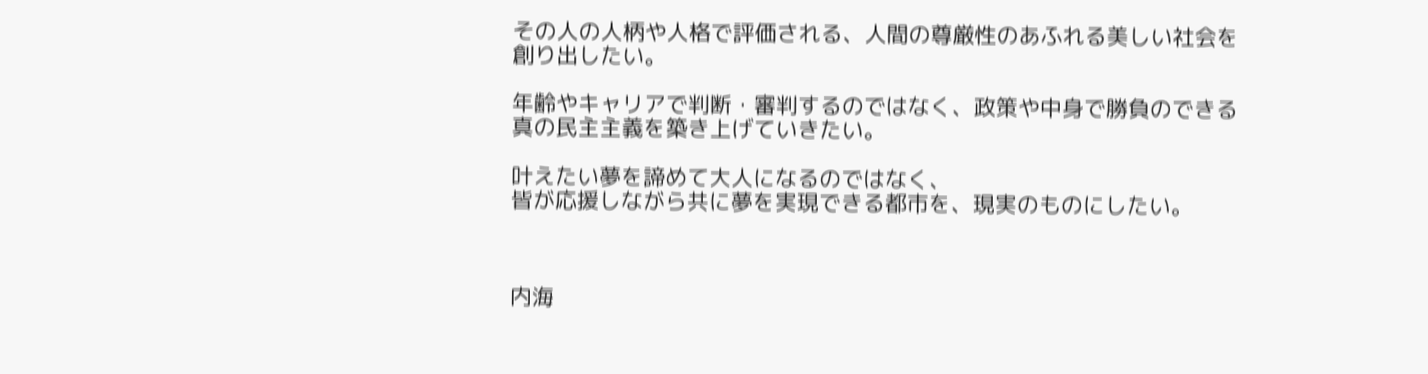その人の人柄や人格で評価される、人間の尊厳性のあふれる美しい社会を創り出したい。

年齢やキャリアで判断・審判するのではなく、政策や中身で勝負のできる
真の民主主義を築き上げていきたい。

叶えたい夢を諦めて大人になるのではなく、
皆が応援しながら共に夢を実現できる都市を、現実のものにしたい。



内海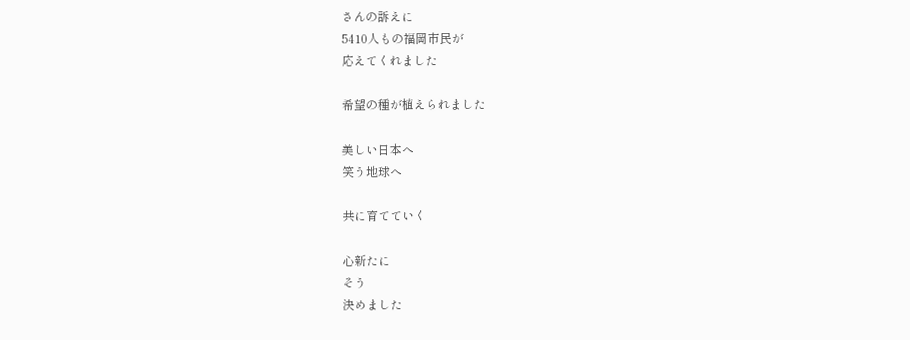さんの訴えに
5410人もの福岡市民が
応えてくれました

希望の種が植えられました

美しい日本へ
笑う地球へ

共に育てていく

心新たに
そう
決めました